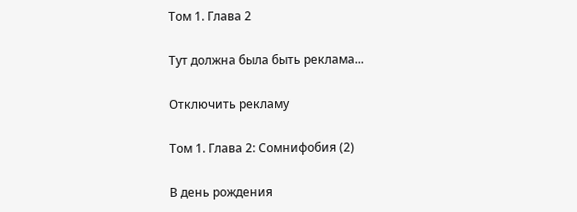Том 1. Глава 2

Тут должна была быть реклама...

Отключить рекламу

Том 1. Глава 2: Сомнифобия (2)

В день рождения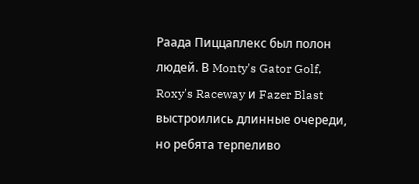Раада Пиццаплекс был полон людей. В Monty's Gator Golf, Roxy's Raceway и Fazer Blast выстроились длинные очереди, но ребята терпеливо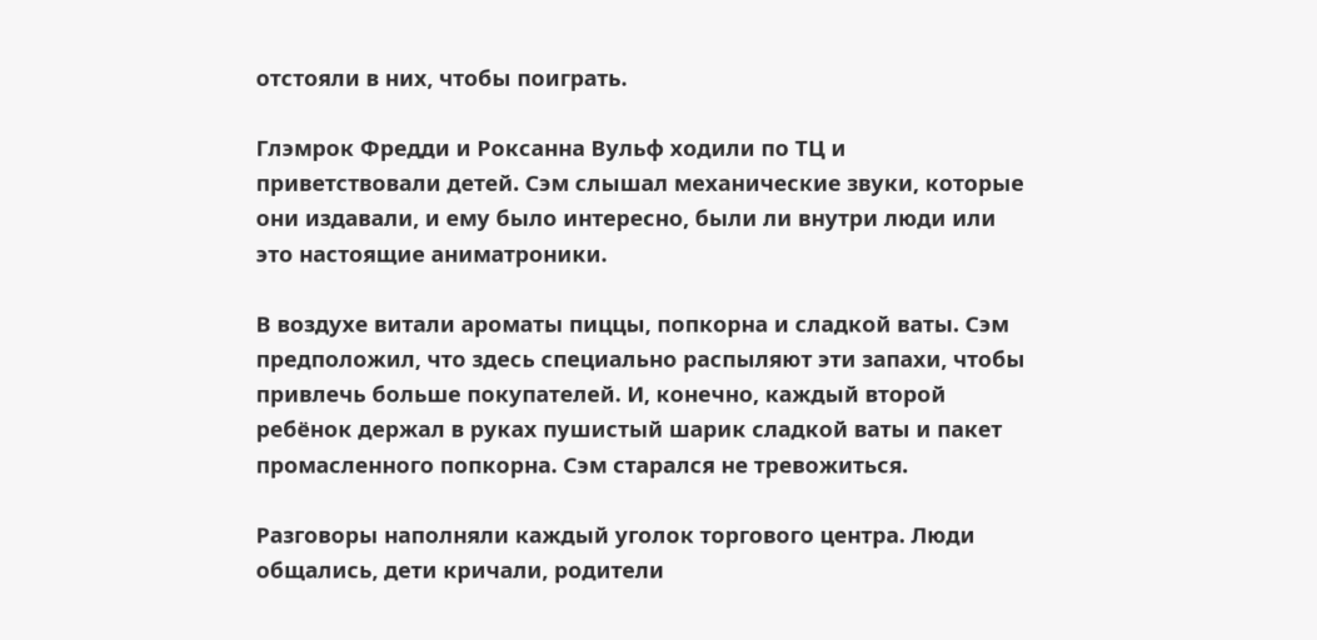отстояли в них, чтобы поиграть.

Глэмрок Фредди и Роксанна Вульф ходили по ТЦ и приветствовали детей. Сэм слышал механические звуки, которые они издавали, и ему было интересно, были ли внутри люди или это настоящие аниматроники.

В воздухе витали ароматы пиццы, попкорна и сладкой ваты. Сэм предположил, что здесь специально распыляют эти запахи, чтобы привлечь больше покупателей. И, конечно, каждый второй ребёнок держал в руках пушистый шарик сладкой ваты и пакет промасленного попкорна. Сэм старался не тревожиться.

Разговоры наполняли каждый уголок торгового центра. Люди общались, дети кричали, родители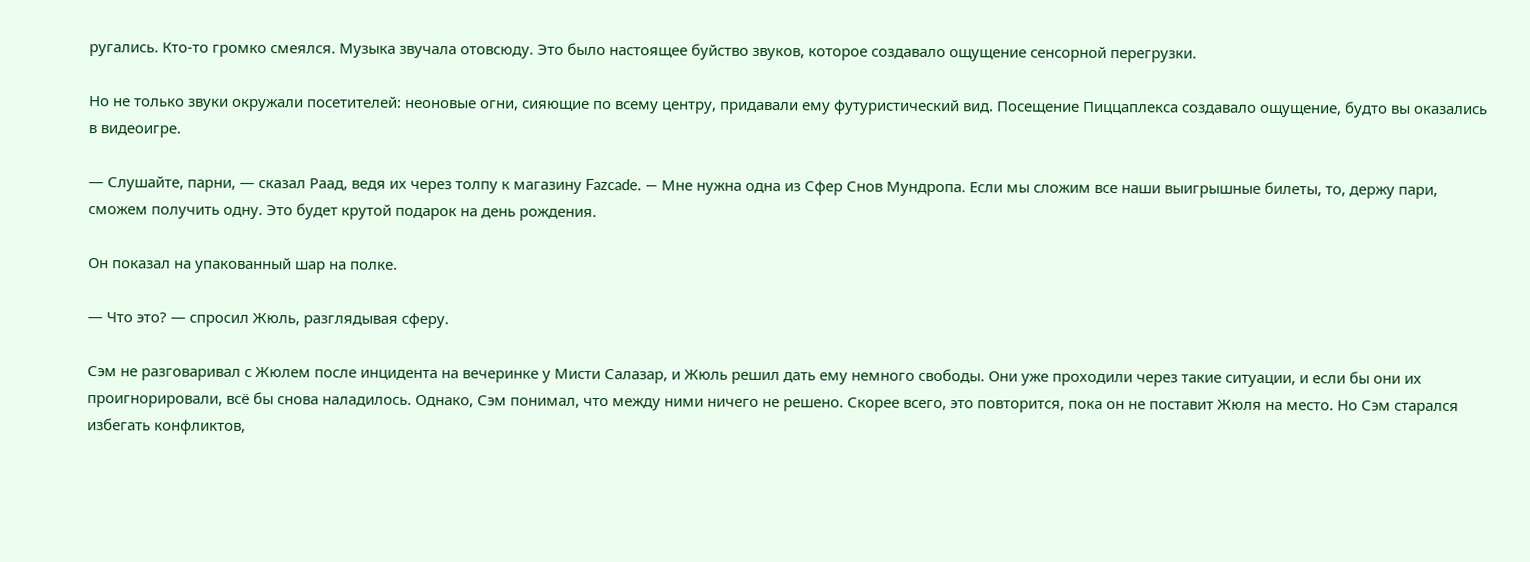ругались. Кто-то громко смеялся. Музыка звучала отовсюду. Это было настоящее буйство звуков, которое создавало ощущение сенсорной перегрузки.

Но не только звуки окружали посетителей: неоновые огни, сияющие по всему центру, придавали ему футуристический вид. Посещение Пиццаплекса создавало ощущение, будто вы оказались в видеоигре.

— Слушайте, парни, — сказал Раад, ведя их через толпу к магазину Fazcade. — Мне нужна одна из Сфер Снов Мундропа. Если мы сложим все наши выигрышные билеты, то, держу пари, сможем получить одну. Это будет крутой подарок на день рождения.

Он показал на упакованный шар на полке.

— Что это? — спросил Жюль, разглядывая сферу.

Сэм не разговаривал с Жюлем после инцидента на вечеринке у Мисти Салазар, и Жюль решил дать ему немного свободы. Они уже проходили через такие ситуации, и если бы они их проигнорировали, всё бы снова наладилось. Однако, Сэм понимал, что между ними ничего не решено. Скорее всего, это повторится, пока он не поставит Жюля на место. Но Сэм старался избегать конфликтов,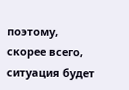поэтому, скорее всего, ситуация будет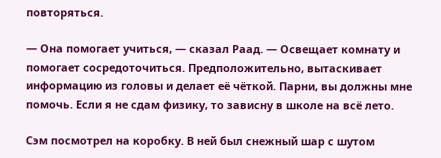повторяться.

— Она помогает учиться, — сказал Раад. — Освещает комнату и помогает сосредоточиться. Предположительно, вытаскивает информацию из головы и делает её чёткой. Парни, вы должны мне помочь. Если я не сдам физику, то зависну в школе на всё лето.

Сэм посмотрел на коробку. В ней был снежный шар с шутом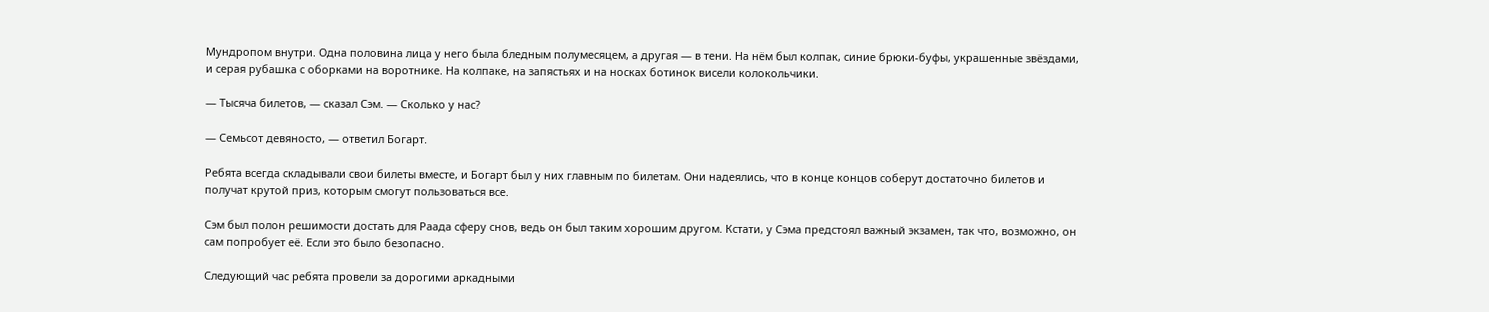Мундропом внутри. Одна половина лица у него была бледным полумесяцем, а другая — в тени. На нём был колпак, синие брюки-буфы, украшенные звёздами, и серая рубашка с оборками на воротнике. На колпаке, на запястьях и на носках ботинок висели колокольчики.

— Тысяча билетов, — сказал Сэм. — Сколько у нас?

— Семьсот девяносто, — ответил Богарт.

Ребята всегда складывали свои билеты вместе, и Богарт был у них главным по билетам. Они надеялись, что в конце концов соберут достаточно билетов и получат крутой приз, которым смогут пользоваться все.

Сэм был полон решимости достать для Раада сферу снов, ведь он был таким хорошим другом. Кстати, у Сэма предстоял важный экзамен, так что, возможно, он сам попробует её. Если это было безопасно.

Следующий час ребята провели за дорогими аркадными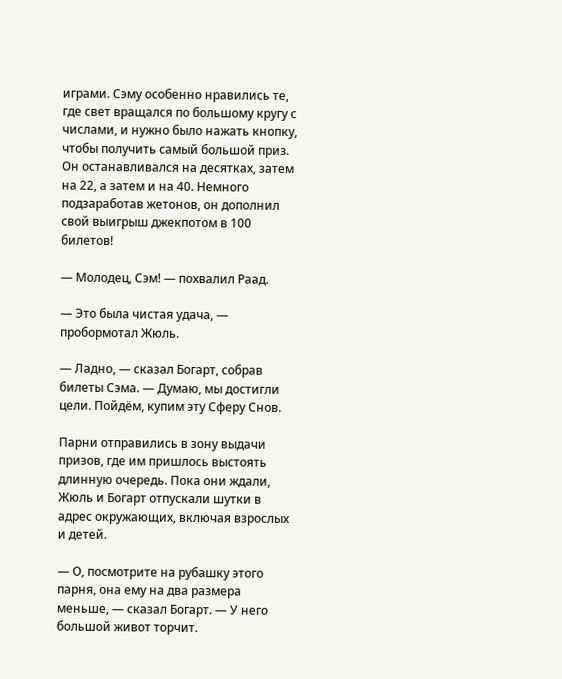играми. Сэму особенно нравились те, где свет вращался по большому кругу с числами, и нужно было нажать кнопку, чтобы получить самый большой приз. Он останавливался на десятках, затем на 22, а затем и на 40. Немного подзаработав жетонов, он дополнил свой выигрыш джекпотом в 100 билетов!

— Молодец, Сэм! — похвалил Раад.

— Это была чистая удача, — пробормотал Жюль.

— Ладно, — сказал Богарт, собрав билеты Сэма. — Думаю, мы достигли цели. Пойдём, купим эту Сферу Снов.

Парни отправились в зону выдачи призов, где им пришлось выстоять длинную очередь. Пока они ждали, Жюль и Богарт отпускали шутки в адрес окружающих, включая взрослых и детей.

— О, посмотрите на рубашку этого парня, она ему на два размера меньше, — сказал Богарт. — У него большой живот торчит.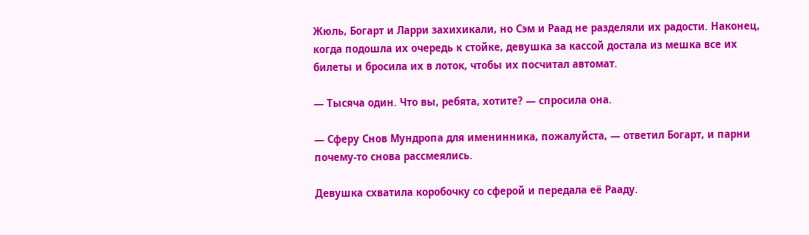Жюль, Богарт и Ларри захихикали, но Сэм и Раад не разделяли их радости. Наконец, когда подошла их очередь к стойке, девушка за кассой достала из мешка все их билеты и бросила их в лоток, чтобы их посчитал автомат.

— Тысяча один. Что вы, ребята, хотите? — спросила она.

— Сферу Снов Мундропа для именинника, пожалуйста, — ответил Богарт, и парни почему-то снова рассмеялись.

Девушка схватила коробочку со сферой и передала её Рааду.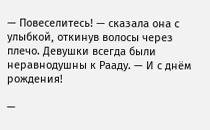— Повеселитесь! — сказала она с улыбкой, откинув волосы через плечо. Девушки всегда были неравнодушны к Рааду. — И с днём рождения!

—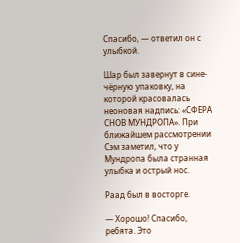Спасибо, — ответил он с улыбкой.

Шар был завернут в сине-чёрную упаковку, на которой красовалась неоновая надпись: «СФЕРА СНОВ МУНДРОПА». При ближайшем рассмотрении Сэм заметил, что у Мундропа была странная улыбка и острый нос.

Раад был в восторге.

— Хорошо! Спасибо, ребята. Это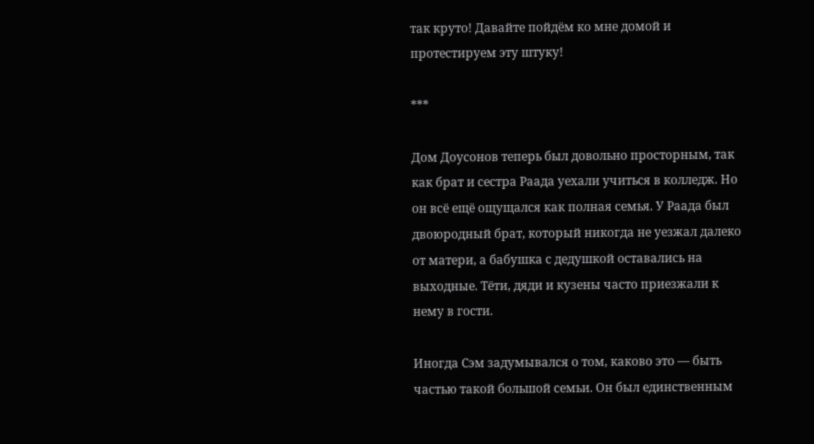так круто! Давайте пойдём ко мне домой и протестируем эту штуку!

***

Дом Доусонов теперь был довольно просторным, так как брат и сестра Раада уехали учиться в колледж. Но он всё ещё ощущался как полная семья. У Раада был двоюродный брат, который никогда не уезжал далеко от матери, а бабушка с дедушкой оставались на выходные. Тёти, дяди и кузены часто приезжали к нему в гости.

Иногда Сэм задумывался о том, каково это — быть частью такой большой семьи. Он был единственным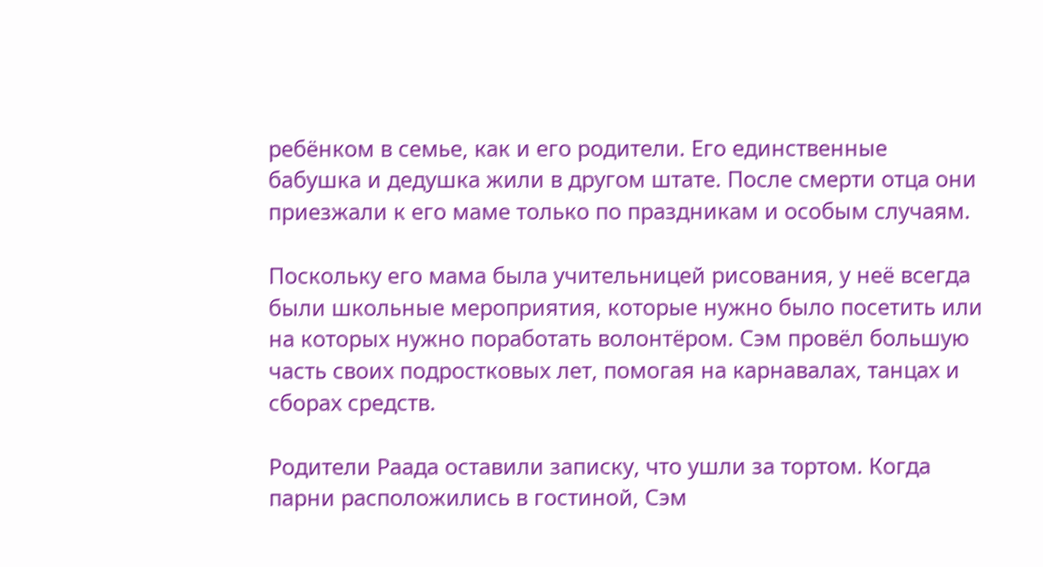ребёнком в семье, как и его родители. Его единственные бабушка и дедушка жили в другом штате. После смерти отца они приезжали к его маме только по праздникам и особым случаям.

Поскольку его мама была учительницей рисования, у неё всегда были школьные мероприятия, которые нужно было посетить или на которых нужно поработать волонтёром. Сэм провёл большую часть своих подростковых лет, помогая на карнавалах, танцах и сборах средств.

Родители Раада оставили записку, что ушли за тортом. Когда парни расположились в гостиной, Сэм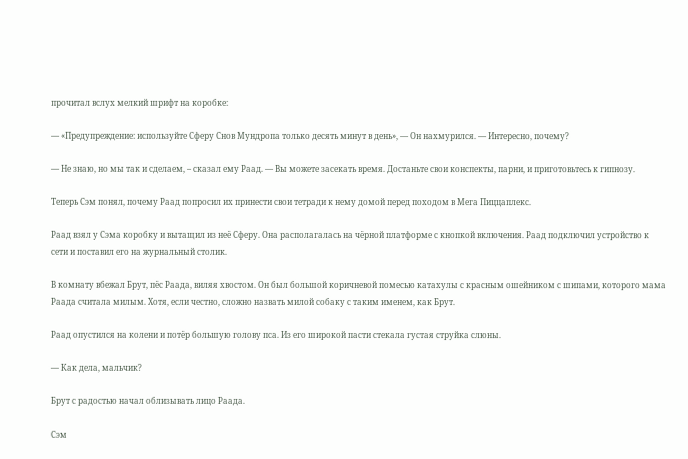прочитал вслух мелкий шрифт на коробке:

— «Предупреждение: используйте Сферу Снов Мундропа только десять минут в день», — Он нахмурился. — Интересно, почему?

— Не знаю, но мы так и сделаем, – сказал ему Раад. — Вы можете засекать время. Достаньте свои конспекты, парни, и приготовьтесь к гипнозу.

Теперь Сэм понял, почему Раад попросил их принести свои тетради к нему домой перед походом в Мега Пиццаплекс.

Раад взял у Сэма коробку и вытащил из неё Сферу. Она располагалась на чёрной платформе с кнопкой включения. Раад подключил устройство к сети и поставил его на журнальный столик.

В комнату вбежал Брут, пёс Раада, виляя хвостом. Он был большой коричневой помесью катахулы с красным ошейником с шипами, которого мама Раада считала милым. Хотя, если честно, сложно назвать милой собаку с таким именем, как Брут.

Раад опустился на колени и потёр большую голову пса. Из его широкой пасти стекала густая струйка слюны.

— Как дела, мальчик?

Брут с радостью начал облизывать лицо Раада.

Сэм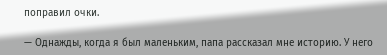поправил очки.

— Однажды, когда я был маленьким, папа рассказал мне историю. У него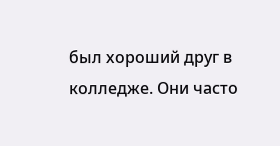был хороший друг в колледже. Они часто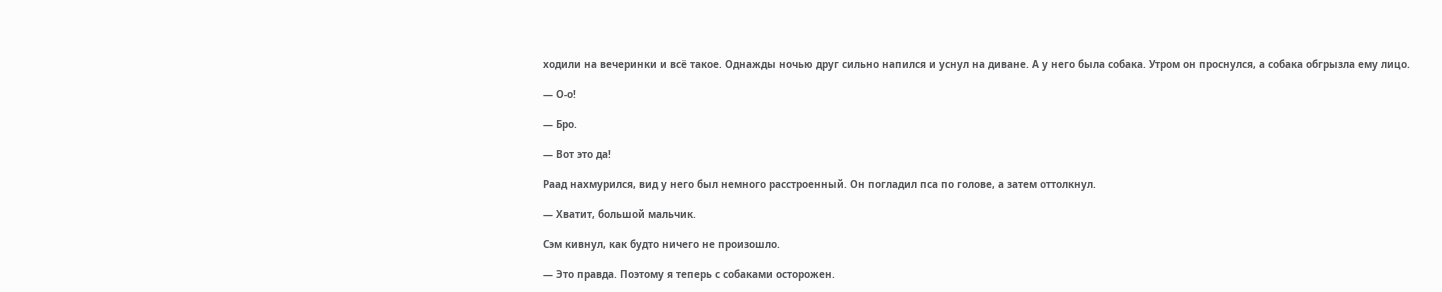ходили на вечеринки и всё такое. Однажды ночью друг сильно напился и уснул на диване. А у него была собака. Утром он проснулся, а собака обгрызла ему лицо.

— О-о!

— Бро.

— Вот это да!

Раад нахмурился, вид у него был немного расстроенный. Он погладил пса по голове, а затем оттолкнул.

— Хватит, большой мальчик.

Сэм кивнул, как будто ничего не произошло.

— Это правда. Поэтому я теперь с собаками осторожен.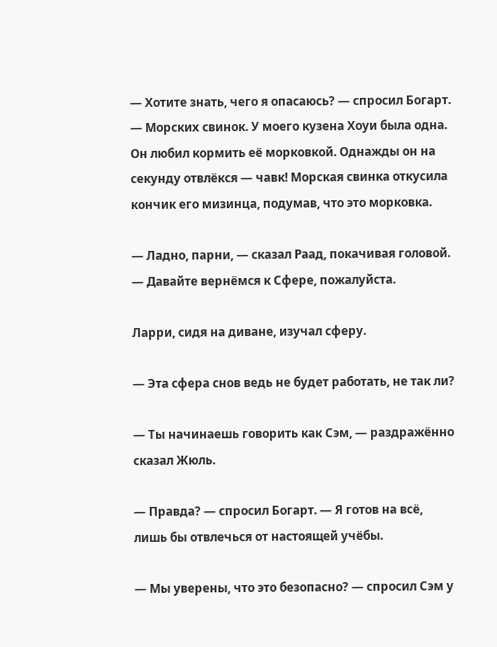— Хотите знать, чего я опасаюсь? — спросил Богарт. — Морских свинок. У моего кузена Хоуи была одна. Он любил кормить её морковкой. Однажды он на секунду отвлёкся — чавк! Морская свинка откусила кончик его мизинца, подумав, что это морковка.

— Ладно, парни, — сказал Раад, покачивая головой. — Давайте вернёмся к Сфере, пожалуйста.

Ларри, сидя на диване, изучал сферу.

— Эта сфера снов ведь не будет работать, не так ли?

— Ты начинаешь говорить как Сэм, — раздражённо сказал Жюль.

— Правда? — спросил Богарт. — Я готов на всё, лишь бы отвлечься от настоящей учёбы.

— Мы уверены, что это безопасно? — спросил Сэм у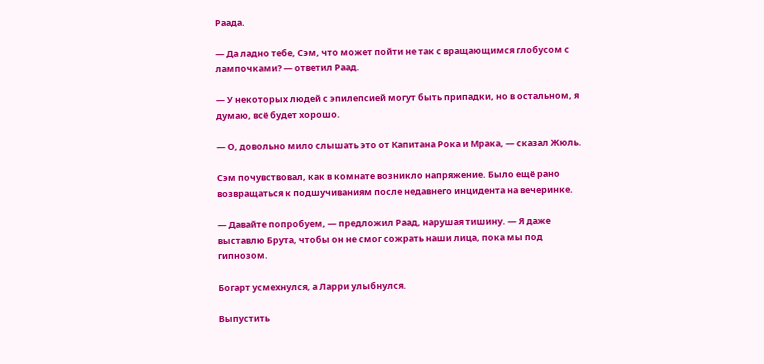Раада.

— Да ладно тебе, Сэм, что может пойти не так с вращающимся глобусом с лампочками? — ответил Раад.

— У некоторых людей с эпилепсией могут быть припадки, но в остальном, я думаю, всё будет хорошо.

— О, довольно мило слышать это от Капитана Рока и Мрака, — сказал Жюль.

Сэм почувствовал, как в комнате возникло напряжение. Было ещё рано возвращаться к подшучиваниям после недавнего инцидента на вечеринке.

— Давайте попробуем, — предложил Раад, нарушая тишину. — Я даже выставлю Брута, чтобы он не смог сожрать наши лица, пока мы под гипнозом.

Богарт усмехнулся, а Ларри улыбнулся.

Выпустить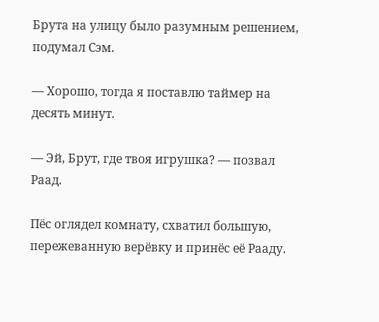Брута на улицу было разумным решением, подумал Сэм.

— Хорошо, тогда я поставлю таймер на десять минут.

— Эй, Брут, где твоя игрушка? — позвал Раад.

Пёс оглядел комнату, схватил большую, пережеванную верёвку и принёс её Рааду.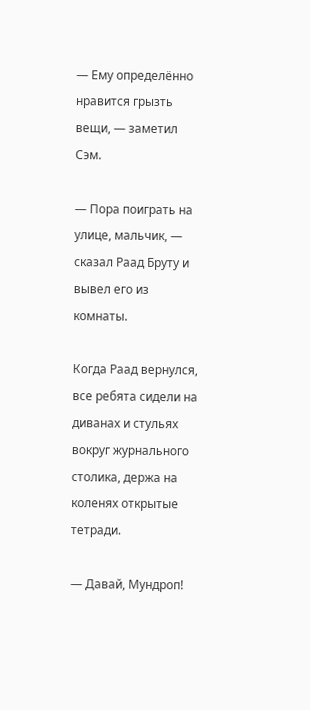— Ему определённо нравится грызть вещи, — заметил Сэм.

— Пора поиграть на улице, мальчик, — сказал Раад Бруту и вывел его из комнаты.

Когда Раад вернулся, все ребята сидели на диванах и стульях вокруг журнального столика, держа на коленях открытые тетради.

— Давай, Мундроп!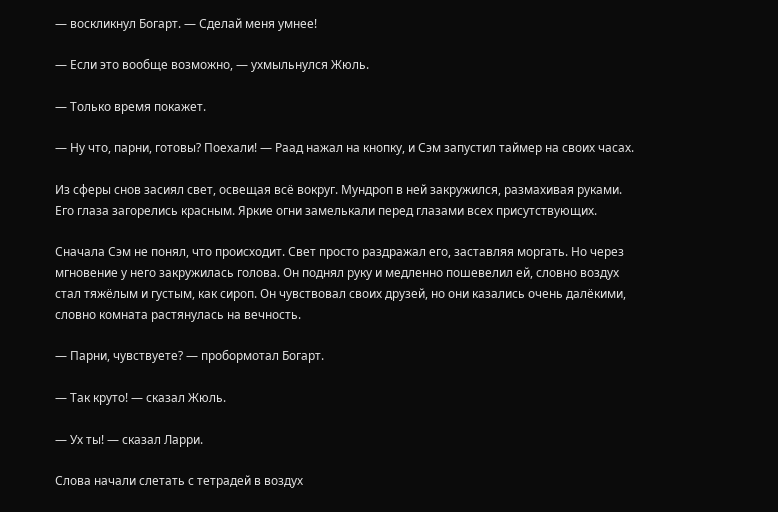— воскликнул Богарт. — Сделай меня умнее!

— Если это вообще возможно, — ухмыльнулся Жюль.

— Только время покажет.

— Ну что, парни, готовы? Поехали! — Раад нажал на кнопку, и Сэм запустил таймер на своих часах.

Из сферы снов засиял свет, освещая всё вокруг. Мундроп в ней закружился, размахивая руками. Его глаза загорелись красным. Яркие огни замелькали перед глазами всех присутствующих.

Сначала Сэм не понял, что происходит. Свет просто раздражал его, заставляя моргать. Но через мгновение у него закружилась голова. Он поднял руку и медленно пошевелил ей, словно воздух стал тяжёлым и густым, как сироп. Он чувствовал своих друзей, но они казались очень далёкими, словно комната растянулась на вечность.

— Парни, чувствуете? — пробормотал Богарт.

— Так круто! — сказал Жюль.

— Ух ты! — сказал Ларри.

Слова начали слетать с тетрадей в воздух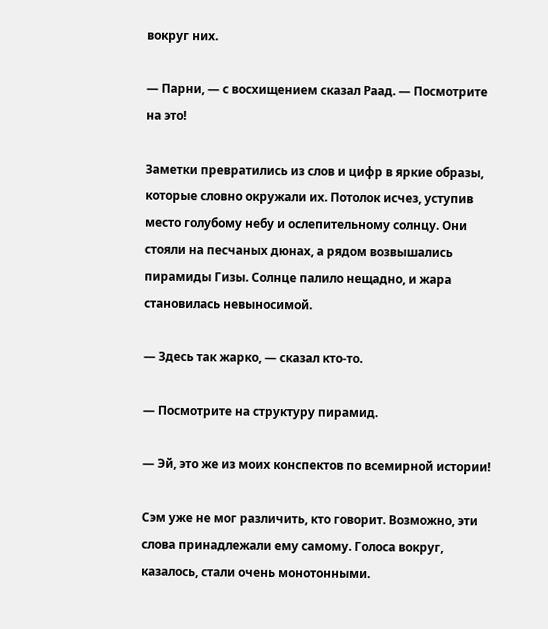вокруг них.

— Парни, — с восхищением сказал Раад. — Посмотрите на это!

Заметки превратились из слов и цифр в яркие образы, которые словно окружали их. Потолок исчез, уступив место голубому небу и ослепительному солнцу. Они стояли на песчаных дюнах, а рядом возвышались пирамиды Гизы. Солнце палило нещадно, и жара становилась невыносимой.

— Здесь так жарко, — сказал кто-то.

— Посмотрите на структуру пирамид.

— Эй, это же из моих конспектов по всемирной истории!

Сэм уже не мог различить, кто говорит. Возможно, эти слова принадлежали ему самому. Голоса вокруг, казалось, стали очень монотонными.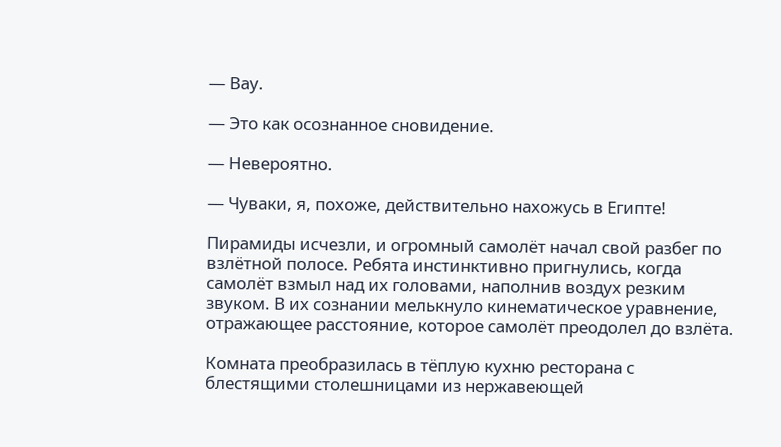— Вау.

— Это как осознанное сновидение.

— Невероятно.

— Чуваки, я, похоже, действительно нахожусь в Египте!

Пирамиды исчезли, и огромный самолёт начал свой разбег по взлётной полосе. Ребята инстинктивно пригнулись, когда самолёт взмыл над их головами, наполнив воздух резким звуком. В их сознании мелькнуло кинематическое уравнение, отражающее расстояние, которое самолёт преодолел до взлёта.

Комната преобразилась в тёплую кухню ресторана с блестящими столешницами из нержавеющей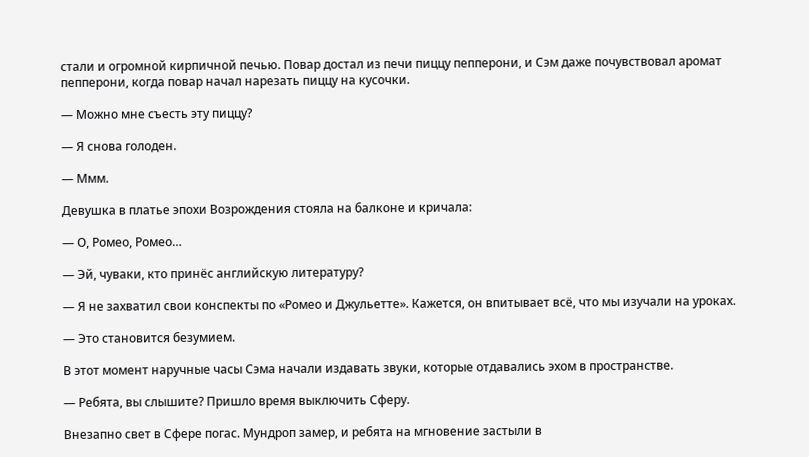стали и огромной кирпичной печью. Повар достал из печи пиццу пепперони, и Сэм даже почувствовал аромат пепперони, когда повар начал нарезать пиццу на кусочки.

— Можно мне съесть эту пиццу?

— Я снова голоден.

— Ммм.

Девушка в платье эпохи Возрождения стояла на балконе и кричала:

— О, Ромео, Ромео…

— Эй, чуваки, кто принёс английскую литературу?

— Я не захватил свои конспекты по «Ромео и Джульетте». Кажется, он впитывает всё, что мы изучали на уроках.

— Это становится безумием.

В этот момент наручные часы Сэма начали издавать звуки, которые отдавались эхом в пространстве.

— Ребята, вы слышите? Пришло время выключить Сферу.

Внезапно свет в Сфере погас. Мундроп замер, и ребята на мгновение застыли в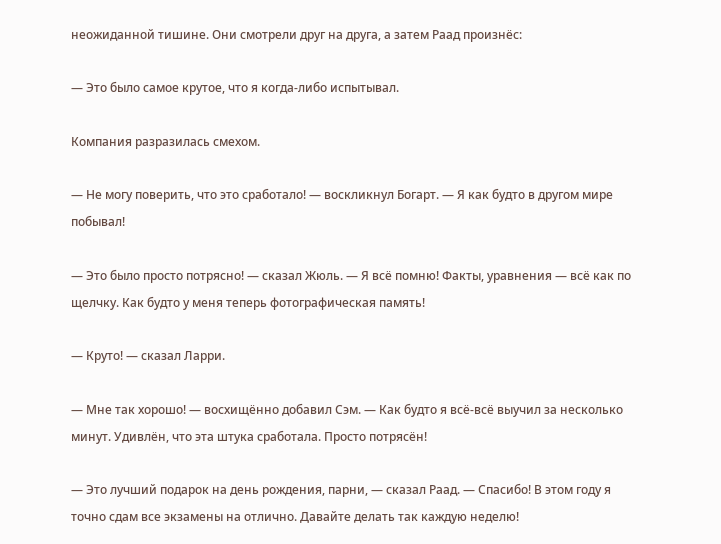неожиданной тишине. Они смотрели друг на друга, а затем Раад произнёс:

— Это было самое крутое, что я когда-либо испытывал.

Компания разразилась смехом.

— Не могу поверить, что это сработало! — воскликнул Богарт. — Я как будто в другом мире побывал!

— Это было просто потрясно! — сказал Жюль. — Я всё помню! Факты, уравнения — всё как по щелчку. Как будто у меня теперь фотографическая память!

— Круто! — сказал Ларри.

— Мне так хорошо! — восхищённо добавил Сэм. — Как будто я всё-всё выучил за несколько минут. Удивлён, что эта штука сработала. Просто потрясён!

— Это лучший подарок на день рождения, парни, — сказал Раад. — Спасибо! В этом году я точно сдам все экзамены на отлично. Давайте делать так каждую неделю!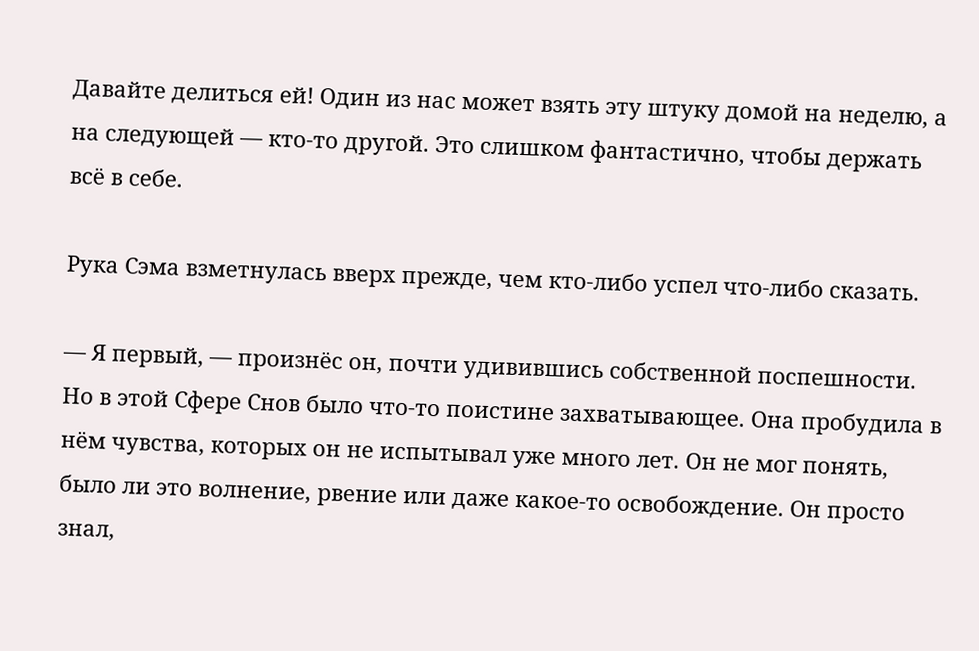Давайте делиться ей! Один из нас может взять эту штуку домой на неделю, а на следующей — кто-то другой. Это слишком фантастично, чтобы держать всё в себе.

Рука Сэма взметнулась вверх прежде, чем кто-либо успел что-либо сказать.

— Я первый, — произнёс он, почти удивившись собственной поспешности. Но в этой Сфере Снов было что-то поистине захватывающее. Она пробудила в нём чувства, которых он не испытывал уже много лет. Он не мог понять, было ли это волнение, рвение или даже какое-то освобождение. Он просто знал,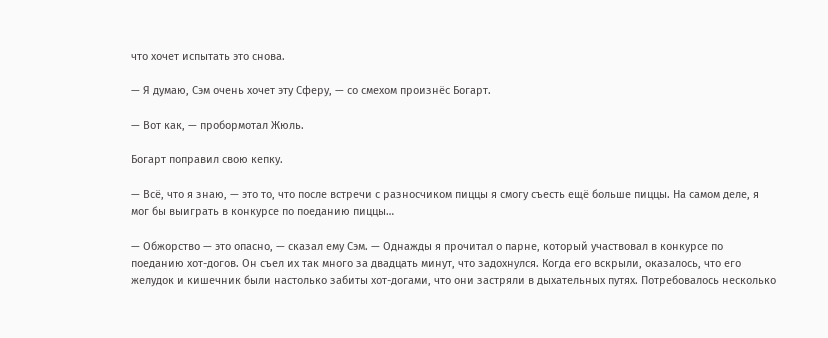что хочет испытать это снова.

— Я думаю, Сэм очень хочет эту Сферу, — со смехом произнёс Богарт.

— Вот как, — пробормотал Жюль.

Богарт поправил свою кепку.

— Всё, что я знаю, — это то, что после встречи с разносчиком пиццы я смогу съесть ещё больше пиццы. На самом деле, я мог бы выиграть в конкурсе по поеданию пиццы…

— Обжорство — это опасно, — сказал ему Сэм. — Однажды я прочитал о парне, который участвовал в конкурсе по поеданию хот-догов. Он съел их так много за двадцать минут, что задохнулся. Когда его вскрыли, оказалось, что его желудок и кишечник были настолько забиты хот-догами, что они застряли в дыхательных путях. Потребовалось несколько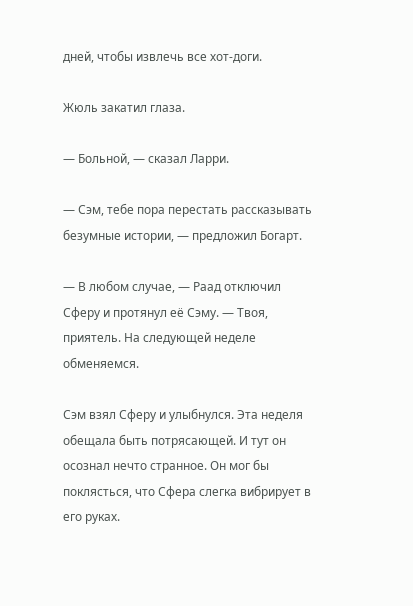дней, чтобы извлечь все хот-доги.

Жюль закатил глаза.

— Больной, — сказал Ларри.

— Сэм, тебе пора перестать рассказывать безумные истории, — предложил Богарт.

— В любом случае, — Раад отключил Сферу и протянул её Сэму. — Твоя, приятель. На следующей неделе обменяемся.

Сэм взял Сферу и улыбнулся. Эта неделя обещала быть потрясающей. И тут он осознал нечто странное. Он мог бы поклясться, что Сфера слегка вибрирует в его руках.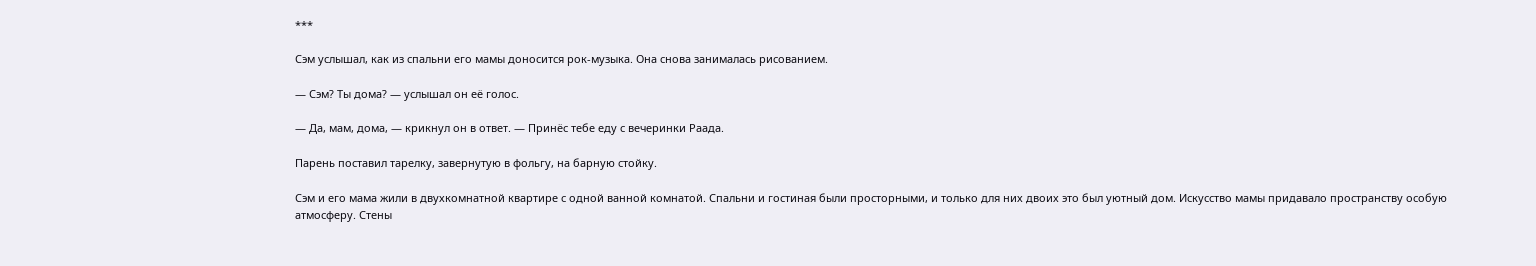***

Сэм услышал, как из спальни его мамы доносится рок-музыка. Она снова занималась рисованием.

— Сэм? Ты дома? — услышал он её голос.

— Да, мам, дома, — крикнул он в ответ. — Принёс тебе еду с вечеринки Раада.

Парень поставил тарелку, завернутую в фольгу, на барную стойку.

Сэм и его мама жили в двухкомнатной квартире с одной ванной комнатой. Спальни и гостиная были просторными, и только для них двоих это был уютный дом. Искусство мамы придавало пространству особую атмосферу. Стены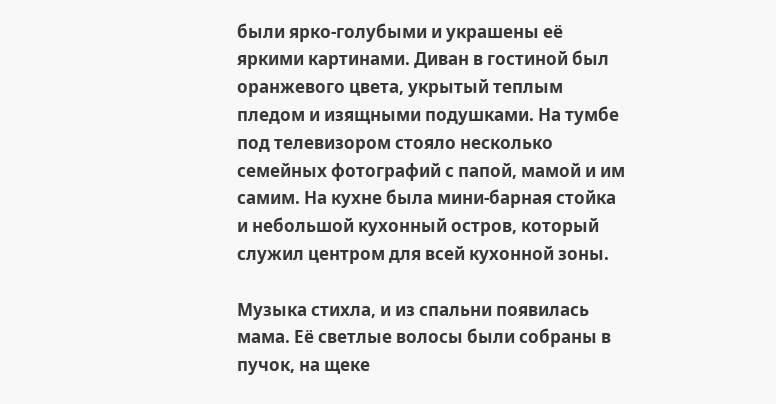были ярко-голубыми и украшены её яркими картинами. Диван в гостиной был оранжевого цвета, укрытый теплым пледом и изящными подушками. На тумбе под телевизором стояло несколько семейных фотографий с папой, мамой и им самим. На кухне была мини-барная стойка и небольшой кухонный остров, который служил центром для всей кухонной зоны.

Музыка стихла, и из спальни появилась мама. Её светлые волосы были собраны в пучок, на щеке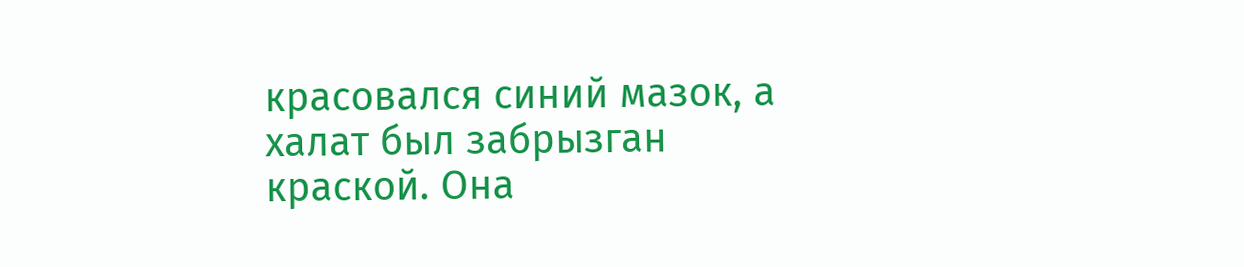красовался синий мазок, а халат был забрызган краской. Она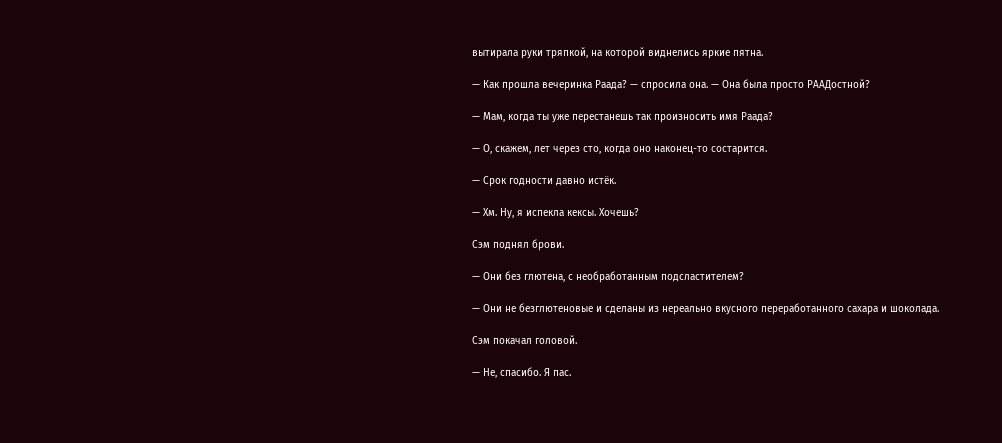вытирала руки тряпкой, на которой виднелись яркие пятна.

— Как прошла вечеринка Раада? — спросила она. — Она была просто РААДостной?

— Мам, когда ты уже перестанешь так произносить имя Раада?

— О, скажем, лет через сто, когда оно наконец-то состарится.

— Срок годности давно истёк.

— Хм. Ну, я испекла кексы. Хочешь?

Сэм поднял брови.

— Они без глютена, с необработанным подсластителем?

— Они не безглютеновые и сделаны из нереально вкусного переработанного сахара и шоколада.

Сэм покачал головой.

— Не, спасибо. Я пас.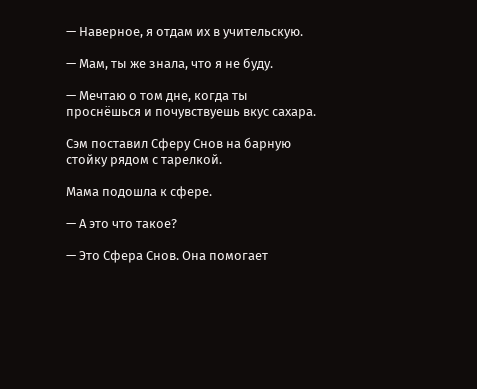— Наверное, я отдам их в учительскую.

— Мам, ты же знала, что я не буду.

— Мечтаю о том дне, когда ты проснёшься и почувствуешь вкус сахара.

Сэм поставил Сферу Снов на барную стойку рядом с тарелкой.

Мама подошла к сфере.

— А это что такое?

— Это Сфера Снов. Она помогает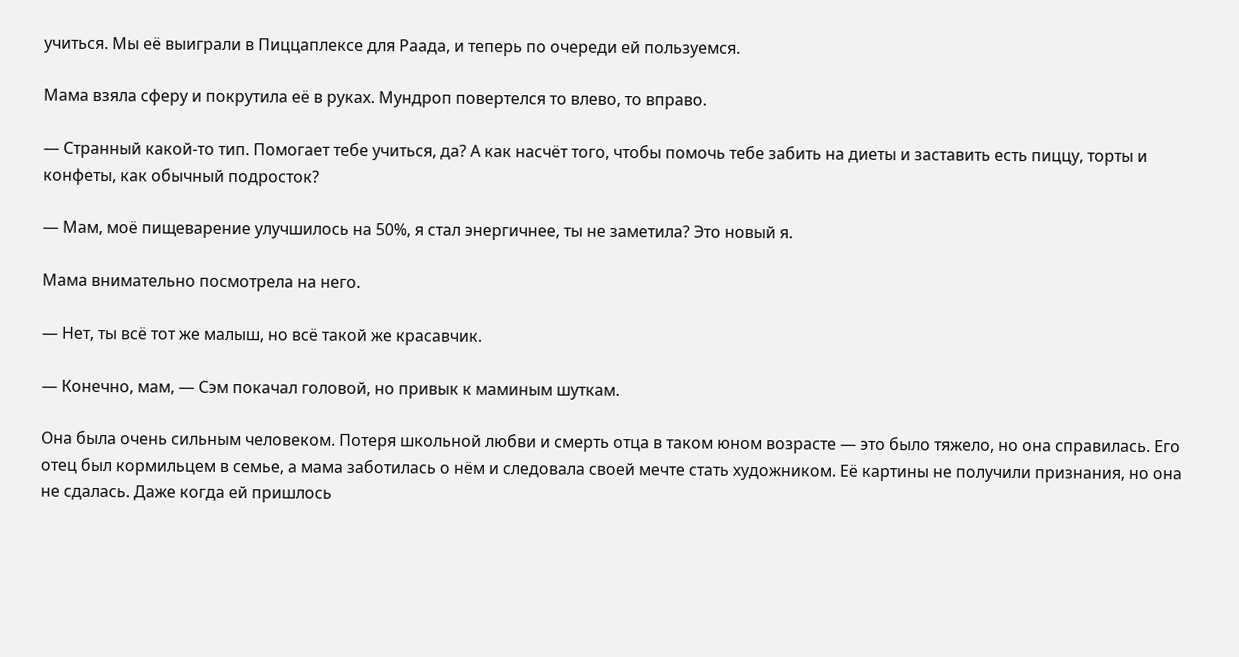учиться. Мы её выиграли в Пиццаплексе для Раада, и теперь по очереди ей пользуемся.

Мама взяла сферу и покрутила её в руках. Мундроп повертелся то влево, то вправо.

— Странный какой-то тип. Помогает тебе учиться, да? А как насчёт того, чтобы помочь тебе забить на диеты и заставить есть пиццу, торты и конфеты, как обычный подросток?

— Мам, моё пищеварение улучшилось на 50%, я стал энергичнее, ты не заметила? Это новый я.

Мама внимательно посмотрела на него.

— Нет, ты всё тот же малыш, но всё такой же красавчик.

— Конечно, мам, — Сэм покачал головой, но привык к маминым шуткам.

Она была очень сильным человеком. Потеря школьной любви и смерть отца в таком юном возрасте — это было тяжело, но она справилась. Его отец был кормильцем в семье, а мама заботилась о нём и следовала своей мечте стать художником. Её картины не получили признания, но она не сдалась. Даже когда ей пришлось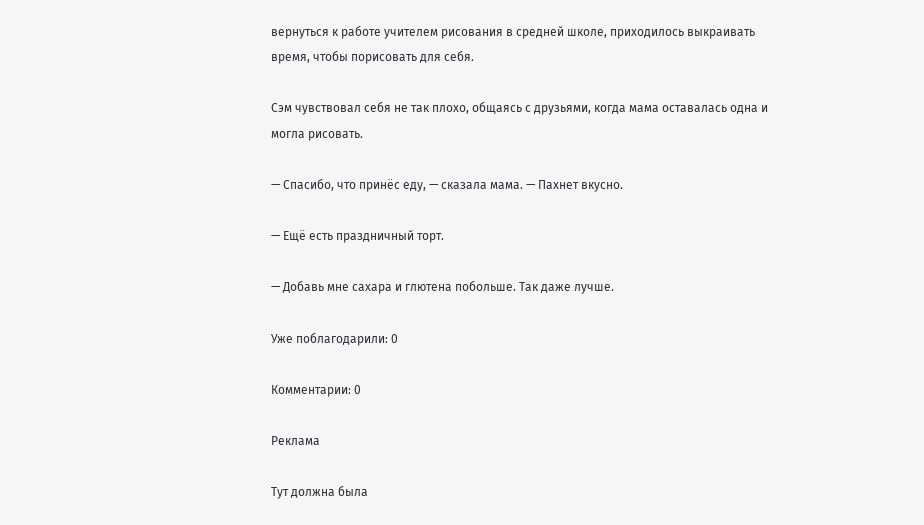вернуться к работе учителем рисования в средней школе, приходилось выкраивать время, чтобы порисовать для себя.

Сэм чувствовал себя не так плохо, общаясь с друзьями, когда мама оставалась одна и могла рисовать.

— Спасибо, что принёс еду, — сказала мама. — Пахнет вкусно.

— Ещё есть праздничный торт.

— Добавь мне сахара и глютена побольше. Так даже лучше.

Уже поблагодарили: 0

Комментарии: 0

Реклама

Тут должна была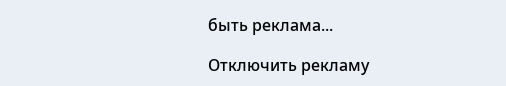быть реклама...

Отключить рекламу